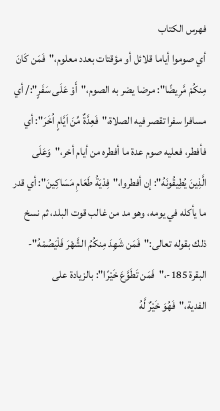فهرس الكتاب
أي صوموا أياما قلائل أو مؤقتات بعدد معلوم،"فَمَن كَانَ مِنكُمْ مَّرِيضًا": مرضا يضر به الصوم،"أَوْ عَلَى سَفَرٍ":/ أي مسافرا سفرا تقصر فيه الصلاة،"فَعِدَّةٌ مِّنَ اَيَّامٍ اُخَرَ": أي فأفطر، فعليه صوم عدة ما أفطره من أيام أخر،"وَعَلَى الَّذِينَ يُطِيقُونَهُ": إن أفطروا،"فِدْيَةُ طَعَامِ مَسَاكِينَ": أي قدر ما يأكله في يومه، وهو مد من غالب قوت البلد، ثم نسخ ذلك بقوله تعالى:"فَمَن شَهِدَ مِنكُمُ الشَّهْرَ فَلْيَصُمْهُ"- البقرة 185-،"فَمَن تَطَوَّعَ خَيْرًا": بالزيادة على الفدية،"فَهُوَ خَيْرٌ لَّهُ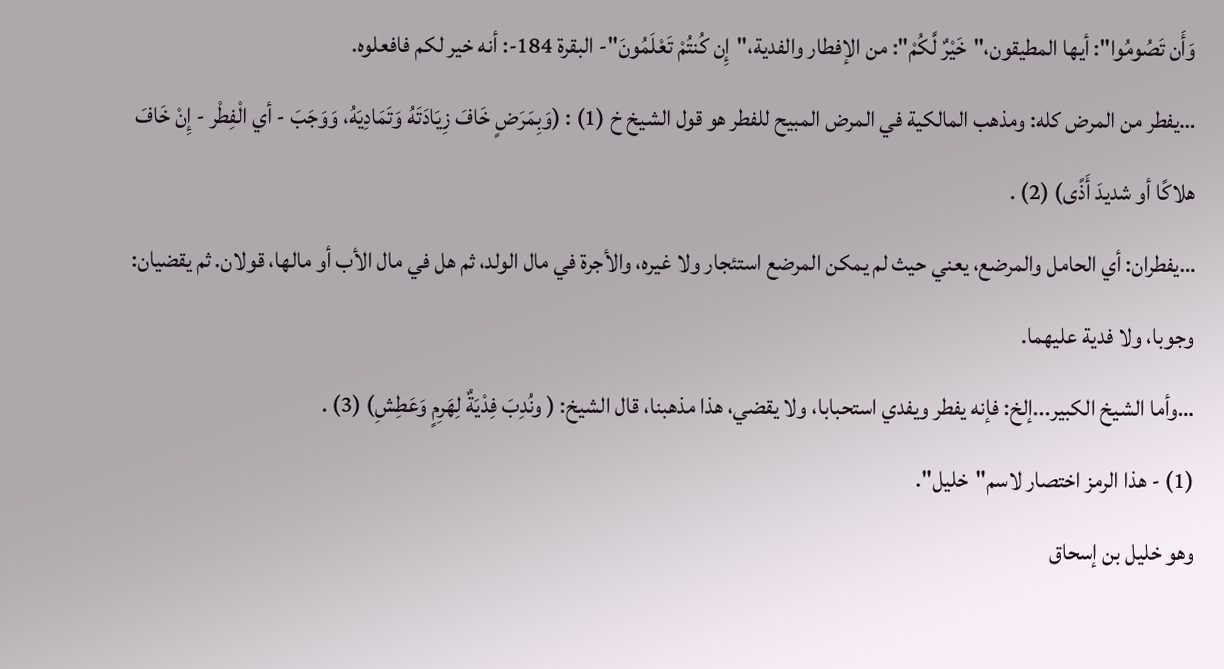وَأَن تَصُومُوا": أيها المطيقون،"خَيْرٌ لَّكُمْ": من الإفطار والفدية،"إِن كُنتُمْ تَعْلَمُونَ"- البقرة 184-: أنه خير لكم فافعلوه.
…يفطر من المرض كله: ومذهب المالكية في المرض المبيح للفطر هو قول الشيخ خ (1) : (وَبِمَرَضٍ خَافَ زِيَادَتَهُ وَتَمَادِيَهُ، وَوَجَبَ - أي الْفِطْر - إِنْ خَافَ هلاكًا أو شديدَ أَذًى) (2) .
…يفطران: أي الحامل والمرضع، يعني حيث لم يمكن المرضع استئجار ولا غيره، والأجرة في مال الولد، ثم هل في مال الأب أو مالها، قولان. ثم يقضيان: وجوبا، ولا فدية عليهما.
…وأما الشيخ الكبير...إلخ: فإنه يفطر ويفدي استحبابا، ولا يقضي، هذا مذهبنا، قال الشيخ: ( ونُدِبَ فِدْيَةٌ لِهَرِمٍ وَعَطِشِ) (3) .
(1) - هذا الرمز اختصار لاسم"خليل".
وهو خليل بن إسحاق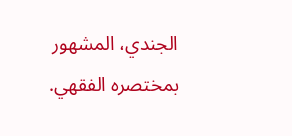الجندي، المشهور بمختصره الفقهي.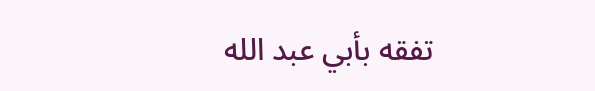تفقه بأبي عبد الله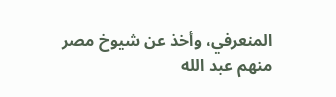المنعرفي، وأخذ عن شيوخ مصر منهم عبد الله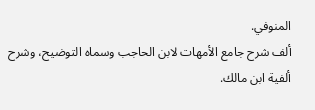المنوفي.
ألف شرح جامع الأمهات لابن الحاجب وسماه التوضيح، وشرح ألفية ابن مالك.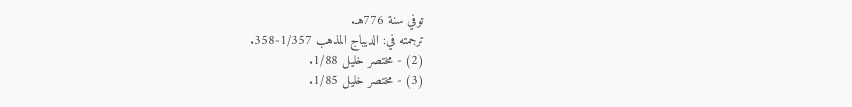توفي سنة 776هـ.
ترجمته في: الديباج المذهب 1/357-358.
(2) - مختصر خليل 1/88.
(3) - مختصر خليل 1/85.